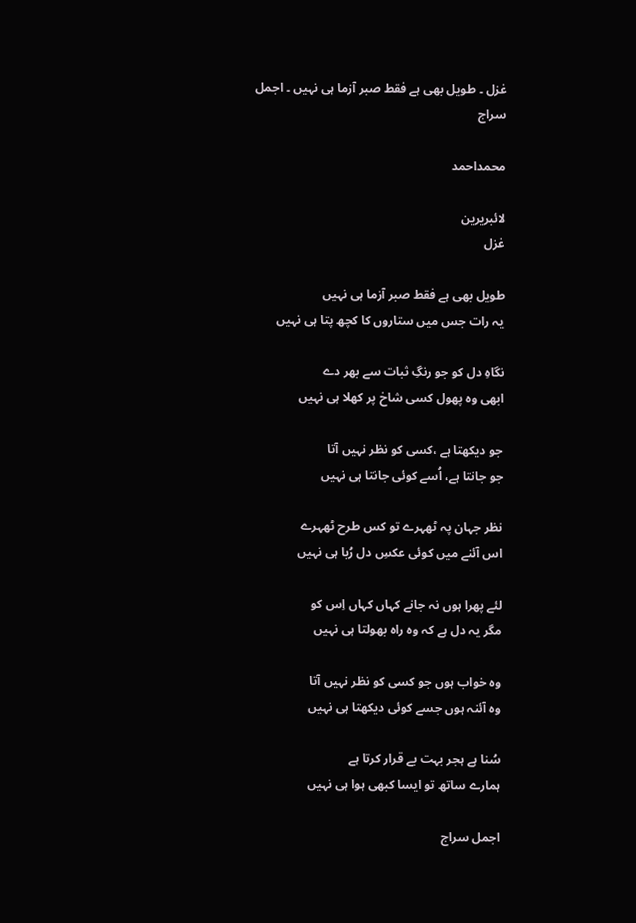غزل ۔ طویل بھی ہے فقط صبر آزما ہی نہیں ۔ اجمل سراج

محمداحمد

لائبریرین
غزل

طویل بھی ہے فقط صبر آزما ہی نہیں
یہ رات جس میں ستاروں کا کچھ پتا ہی نہیں

نگاہِ دل کو جو رنگِ ثبات سے بھر دے
ابھی وہ پھول کسی شاخ پر کھلا ہی نہیں

جو دیکھتا ہے ،کسی کو نظر نہیں آتا
جو جانتا ہے، اُسے کوئی جانتا ہی نہیں

نظر جہان پہ ٹھہرے تو کس طرح ٹھہرے
اس آئنے میں کوئی عکسِ دل رُبا ہی نہیں

لئے پھرا ہوں نہ جانے کہاں کہاں اِس کو
مگر یہ دل ہے کہ وہ راہ بھولتا ہی نہیں

وہ خواب ہوں جو کسی کو نظر نہیں آتا
وہ آئنہ ہوں جسے کوئی دیکھتا ہی نہیں

سُنا ہے ہجر بہت بے قرار کرتا ہے
ہمارے ساتھ تو ایسا کبھی ہوا ہی نہیں

اجمل سراج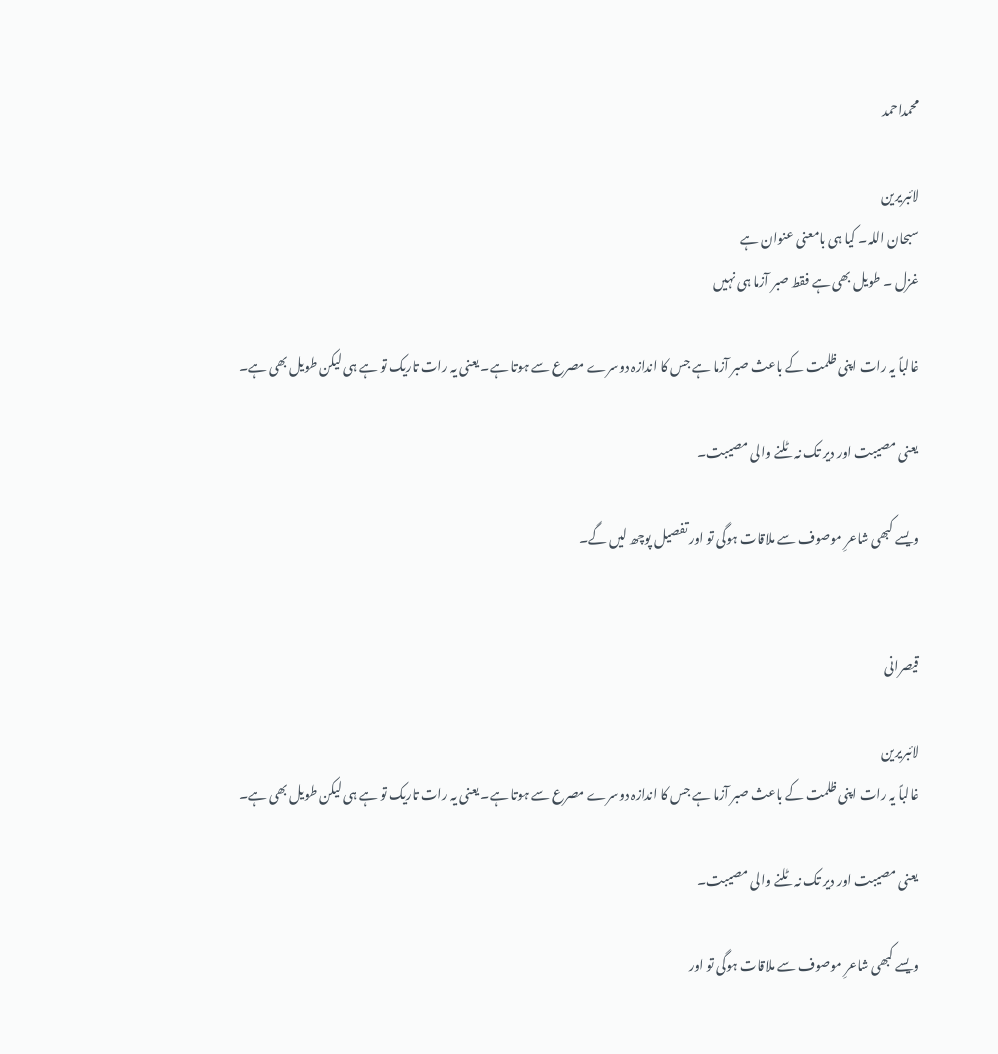محمداحمد

لائبریرین
سبحان اللہ۔ کیا ہی بامعنی عنوان ہے
غزل ۔ طویل بھی ہے فقط صبر آزما ہی نہیں

غالباً یہ رات اپنی ظلمت کے باعث صبر آزما ہے جس کا اندازہ دوسرے مصرع سے ہوتا ہے۔ یعنی یہ رات تاریک تو ہے ہی لیکن طویل بھی ہے۔

یعنی مصیبت اور دیر تک نہ ٹلنے والی مصیبت۔

ویسے کبھی شاعرِ موصوف سے ملاقات ہوگی تو اور تفصیل پوچھ لیں گے۔


قیصرانی

لائبریرین
غالباً یہ رات اپنی ظلمت کے باعث صبر آزما ہے جس کا اندازہ دوسرے مصرع سے ہوتا ہے۔ یعنی یہ رات تاریک تو ہے ہی لیکن طویل بھی ہے۔

یعنی مصیبت اور دیر تک نہ ٹلنے والی مصیبت۔

ویسے کبھی شاعرِ موصوف سے ملاقات ہوگی تو اور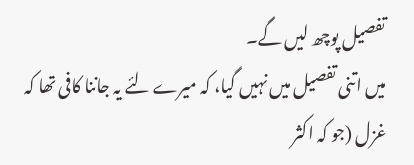تفصیل پوچھ لیں گے۔
میں اتنی تفصیل میں نہیں گیا، کہ میرے لئے یہ جاننا کافی تھا کہ
غزل (جو کہ اکثر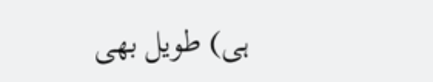ہی) طویل بھی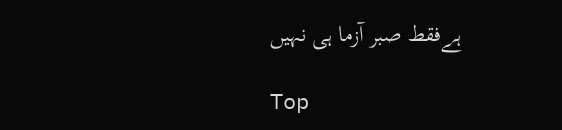ہےفقط صبر آزما ہی نہیں

Top